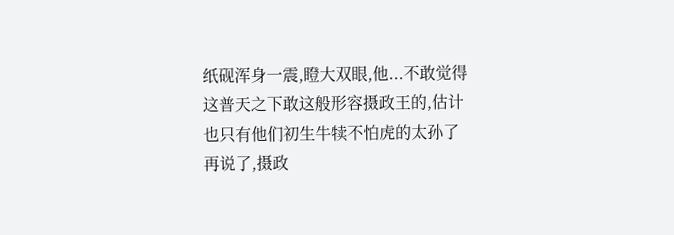纸砚浑身一震,瞪大双眼,他...不敢觉得
这普天之下敢这般形容摄政王的,估计也只有他们初生牛犊不怕虎的太孙了
再说了,摄政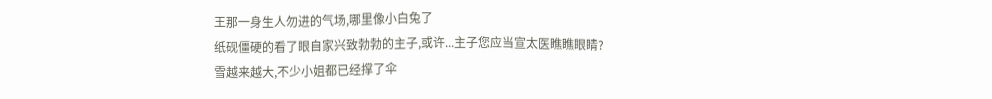王那一身生人勿进的气场,哪里像小白兔了
纸砚僵硬的看了眼自家兴致勃勃的主子,或许...主子您应当宣太医瞧瞧眼睛?
雪越来越大,不少小姐都已经撑了伞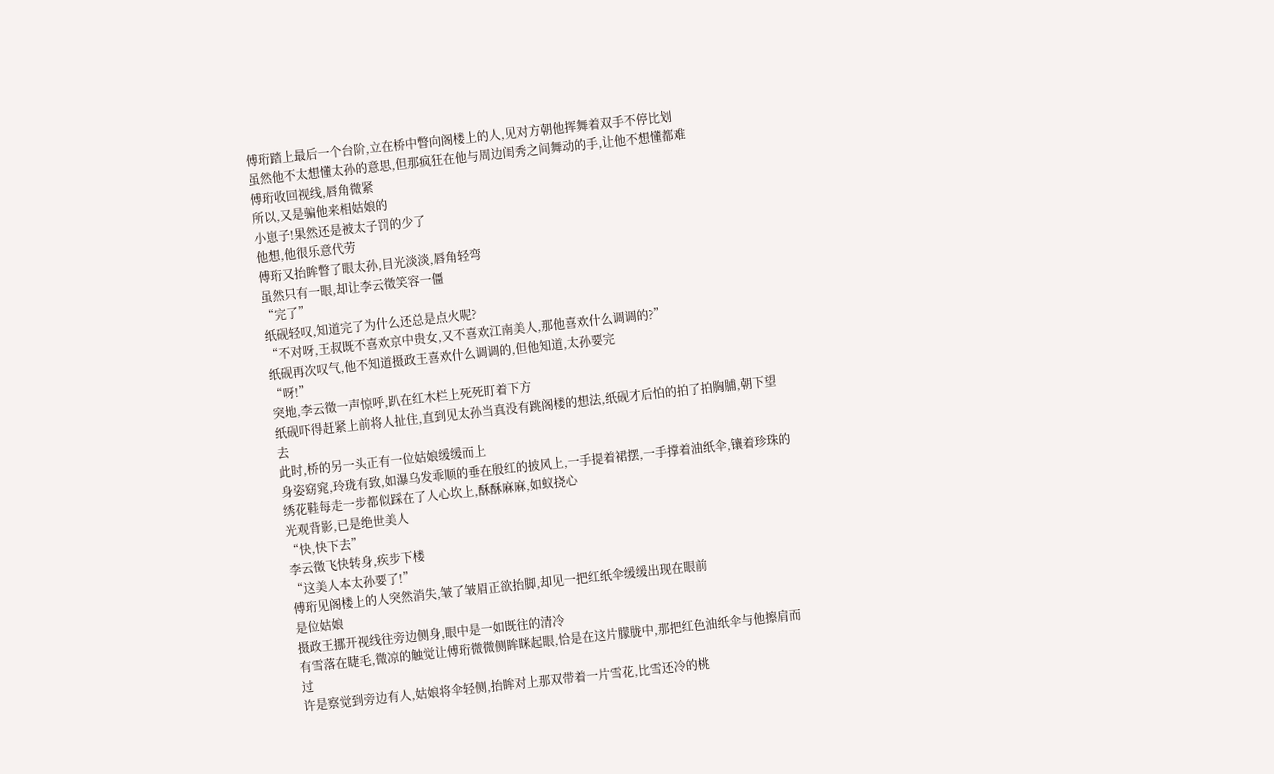傅珩踏上最后一个台阶,立在桥中瞥向阁楼上的人,见对方朝他挥舞着双手不停比划
虽然他不太想懂太孙的意思,但那疯狂在他与周边闺秀之间舞动的手,让他不想懂都难
傅珩收回视线,唇角微紧
所以,又是骗他来相姑娘的
小崽子!果然还是被太子罚的少了
他想,他很乐意代劳
傅珩又抬眸瞥了眼太孙,目光淡淡,唇角轻弯
虽然只有一眼,却让李云徵笑容一僵
“完了”
纸砚轻叹,知道完了为什么还总是点火呢?
“不对呀,王叔既不喜欢京中贵女,又不喜欢江南美人,那他喜欢什么调调的?”
纸砚再次叹气,他不知道摄政王喜欢什么调调的,但他知道,太孙要完
“呀!”
突地,李云徵一声惊呼,趴在红木栏上死死盯着下方
纸砚吓得赶紧上前将人扯住,直到见太孙当真没有跳阁楼的想法,纸砚才后怕的拍了拍胸脯,朝下望去
此时,桥的另一头正有一位姑娘缓缓而上
身姿窈窕,玲珑有致,如瀑乌发乖顺的垂在殷红的披风上,一手提着裙摆,一手撑着油纸伞,镶着珍珠的绣花鞋每走一步都似踩在了人心坎上,酥酥麻麻,如蚁挠心
光观背影,已是绝世美人
“快,快下去”
李云徵飞快转身,疾步下楼
“这美人本太孙要了!”
傅珩见阁楼上的人突然消失,皱了皱眉正欲抬脚,却见一把红纸伞缓缓出现在眼前
是位姑娘
摄政王挪开视线往旁边侧身,眼中是一如既往的清冷
有雪落在睫毛,微凉的触觉让傅珩微微侧眸眯起眼,恰是在这片朦胧中,那把红色油纸伞与他擦肩而过
许是察觉到旁边有人,姑娘将伞轻侧,抬眸对上那双带着一片雪花,比雪还冷的桃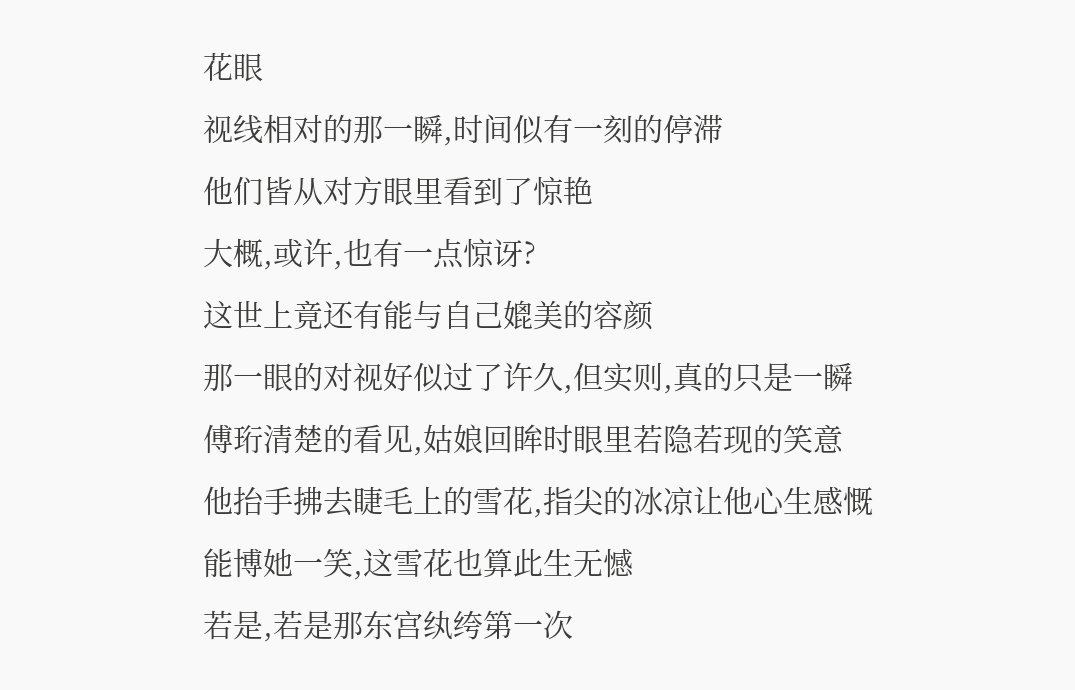花眼
视线相对的那一瞬,时间似有一刻的停滞
他们皆从对方眼里看到了惊艳
大概,或许,也有一点惊讶?
这世上竟还有能与自己媲美的容颜
那一眼的对视好似过了许久,但实则,真的只是一瞬
傅珩清楚的看见,姑娘回眸时眼里若隐若现的笑意
他抬手拂去睫毛上的雪花,指尖的冰凉让他心生感慨
能博她一笑,这雪花也算此生无憾
若是,若是那东宫纨绔第一次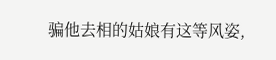骗他去相的姑娘有这等风姿,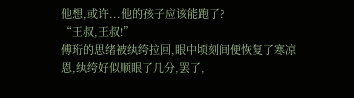他想,或许...他的孩子应该能跑了?
“王叔,王叔!”
傅珩的思绪被纨绔拉回,眼中顷刻间便恢复了寒凉
恩,纨绔好似顺眼了几分,罢了,